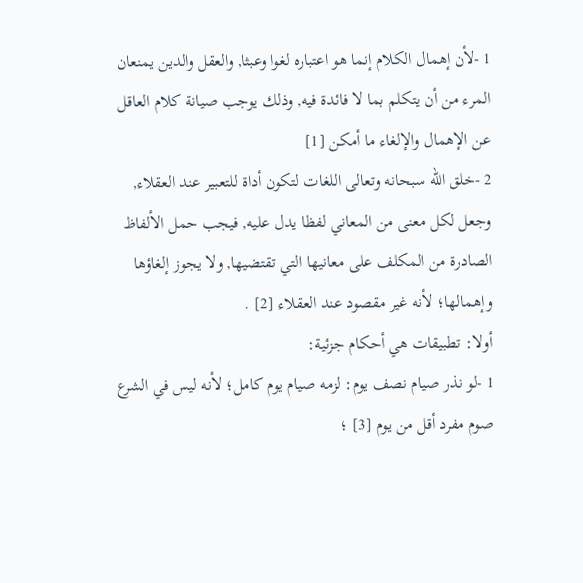1 -لأن إهمال الكلام إنما هو اعتباره لغوا وعبثا, والعقل والدين يمنعان المرء من أن يتكلم بما لا فائدة فيه, وذلك يوجب صيانة كلام العاقل عن الإهمال والإلغاء ما أمكن [1]
2 -خلق الله سبحانه وتعالى اللغات لتكون أداة للتعبير عند العقلاء, وجعل لكل معنى من المعاني لفظا يدل عليه, فيجب حمل الألفاظ الصادرة من المكلف على معانيها التي تقتضيها, ولا يجوز إلغاؤها وإهمالها؛ لأنه غير مقصود عند العقلاء [2] .
أولا: تطبيقات هي أحكام جزئية:
1 -لو نذر صيام نصف يوم: لزمه صيام يوم كامل؛ لأنه ليس في الشرع صوم مفرد أقل من يوم [3] ؛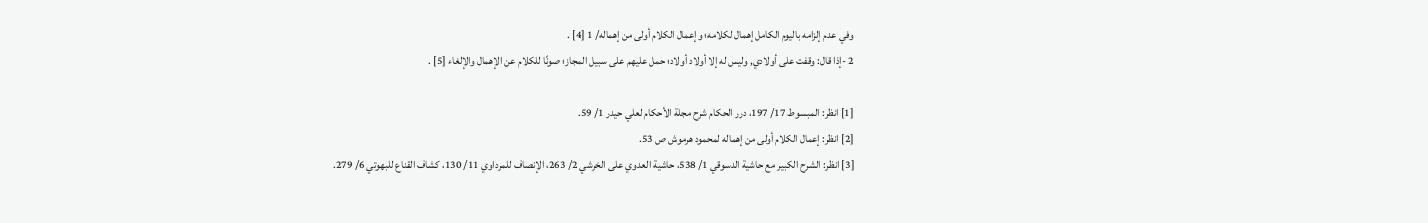وفي عدم إلزامه باليوم الكامل إهمال لكلامه؛ وإعمال الكلام أولى من إهماله/ 1 [4] .
2 -إذا قال: وقفت على أولادي, وليس له إلا أولاد أولاد؛ حمل عليهم على سبيل المجاز؛ صونًا للكلام عن الإهمال والإلغاء [5] .

[1] انظر: المبسوط 17/ 197، درر الحكام شرح مجلة الأحكام لعلي حيدر 1/ 59.
[2] انظر: إعمال الكلام أولى من إهماله لمحمود هرموش ص 53.
[3] انظر: الشرح الكبير مع حاشية الدسوقي 1/ 538، حاشية العدوي على الخرشي 2/ 263، الإنصاف للمرداوي 11/ 130، كشاف القناع للبهوتي 6/ 279.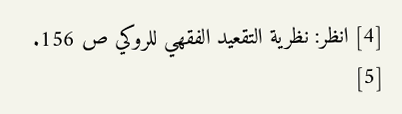[4] انظر: نظرية التقعيد الفقهي للروكي ص 156.
[5]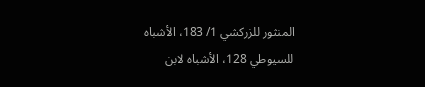المنثور للزركشي 1/ 183، الأشباه للسيوطي 128، الأشباه لابن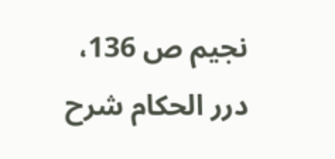نجيم ص 136، درر الحكام شرح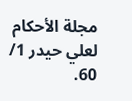مجلة الأحكام لعلي حيدر 1/ 60.